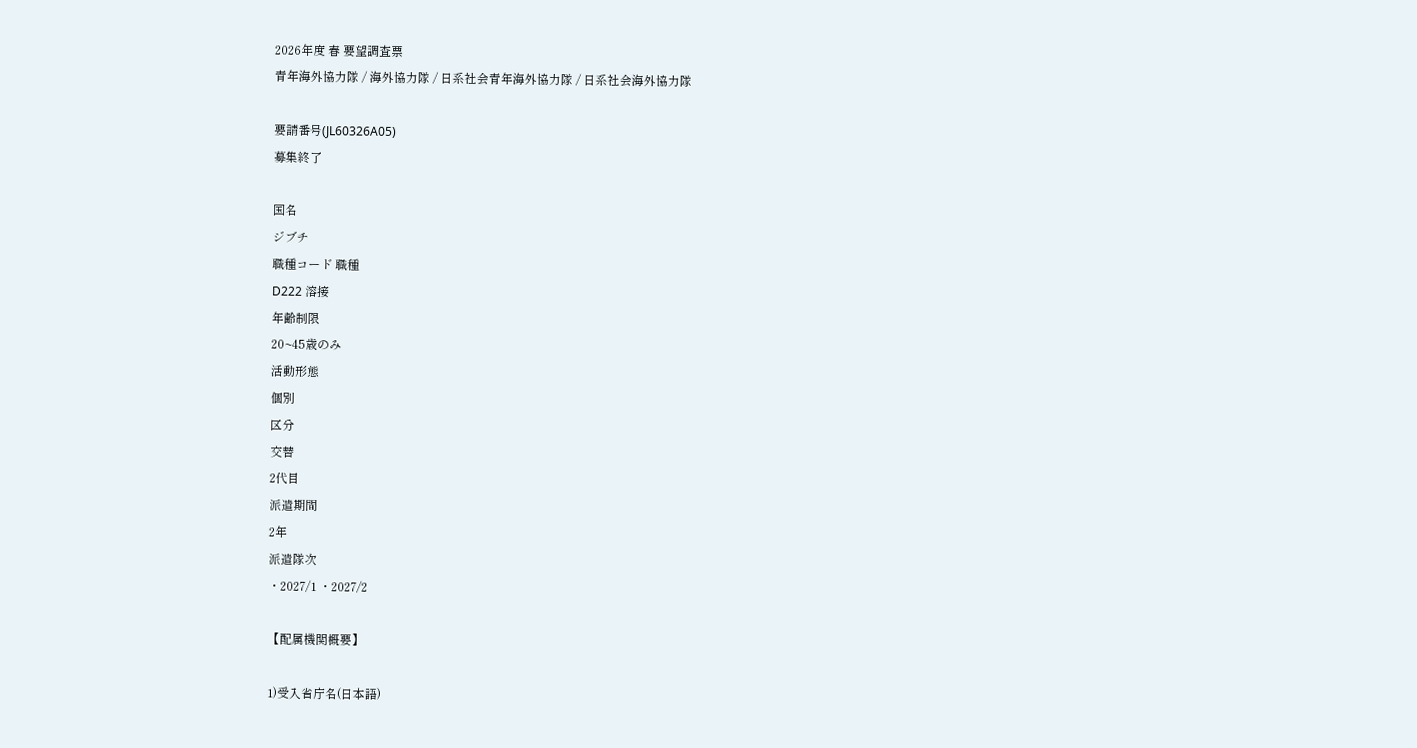2026年度 春 要望調査票
青年海外協力隊 / 海外協力隊 / 日系社会青年海外協力隊 / 日系社会海外協力隊

要請番号(JL60326A05)
募集終了

国名
ジブチ
職種コード 職種
D222 溶接
年齢制限
20~45歳のみ
活動形態
個別
区分
交替
2代目
派遣期間
2年
派遣隊次
・2027/1 ・2027/2

【配属機関概要】

1)受入省庁名(日本語)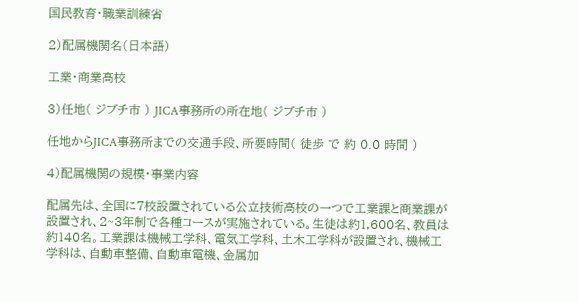国民教育・職業訓練省

2)配属機関名(日本語)

工業・商業高校

3)任地( ジブチ市 ) JICA事務所の所在地( ジブチ市 )

任地からJICA事務所までの交通手段、所要時間( 徒歩 で 約 0.0 時間 )

4)配属機関の規模・事業内容

配属先は、全国に7校設置されている公立技術高校の一つで工業課と商業課が設置され、2~3年制で各種コースが実施されている。生徒は約1,600名、教員は約140名。工業課は機械工学科、電気工学科、土木工学科が設置され、機械工学科は、自動車整備、自動車電機、金属加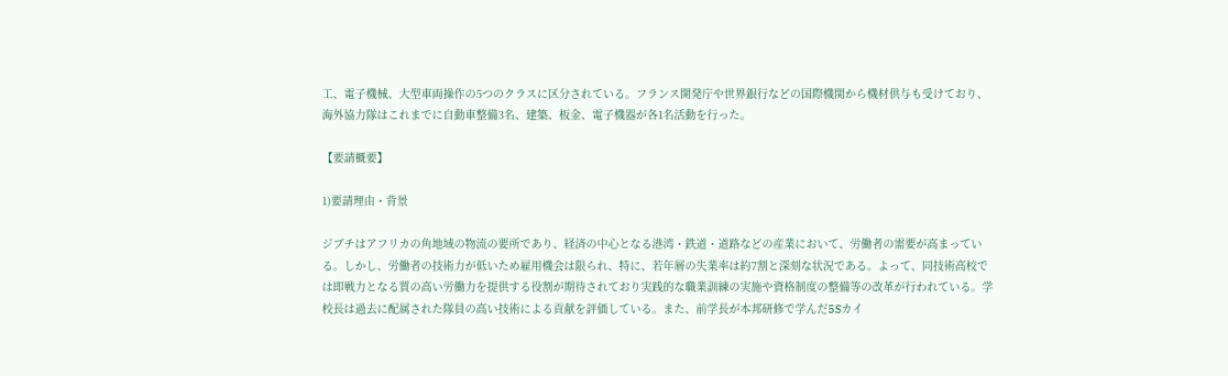工、電子機械、大型車両操作の5つのクラスに区分されている。フランス開発庁や世界銀行などの国際機関から機材供与も受けており、海外協力隊はこれまでに自動車整備3名、建築、板金、電子機器が各1名活動を行った。

【要請概要】

1)要請理由・背景

ジブチはアフリカの角地域の物流の要所であり、経済の中心となる港湾・鉄道・道路などの産業において、労働者の需要が高まっている。しかし、労働者の技術力が低いため雇用機会は限られ、特に、若年層の失業率は約7割と深刻な状況である。よって、同技術高校では即戦力となる質の高い労働力を提供する役割が期待されており実践的な職業訓練の実施や資格制度の整備等の改革が行われている。学校長は過去に配属された隊員の高い技術による貢献を評価している。また、前学長が本邦研修で学んだ5Sカイ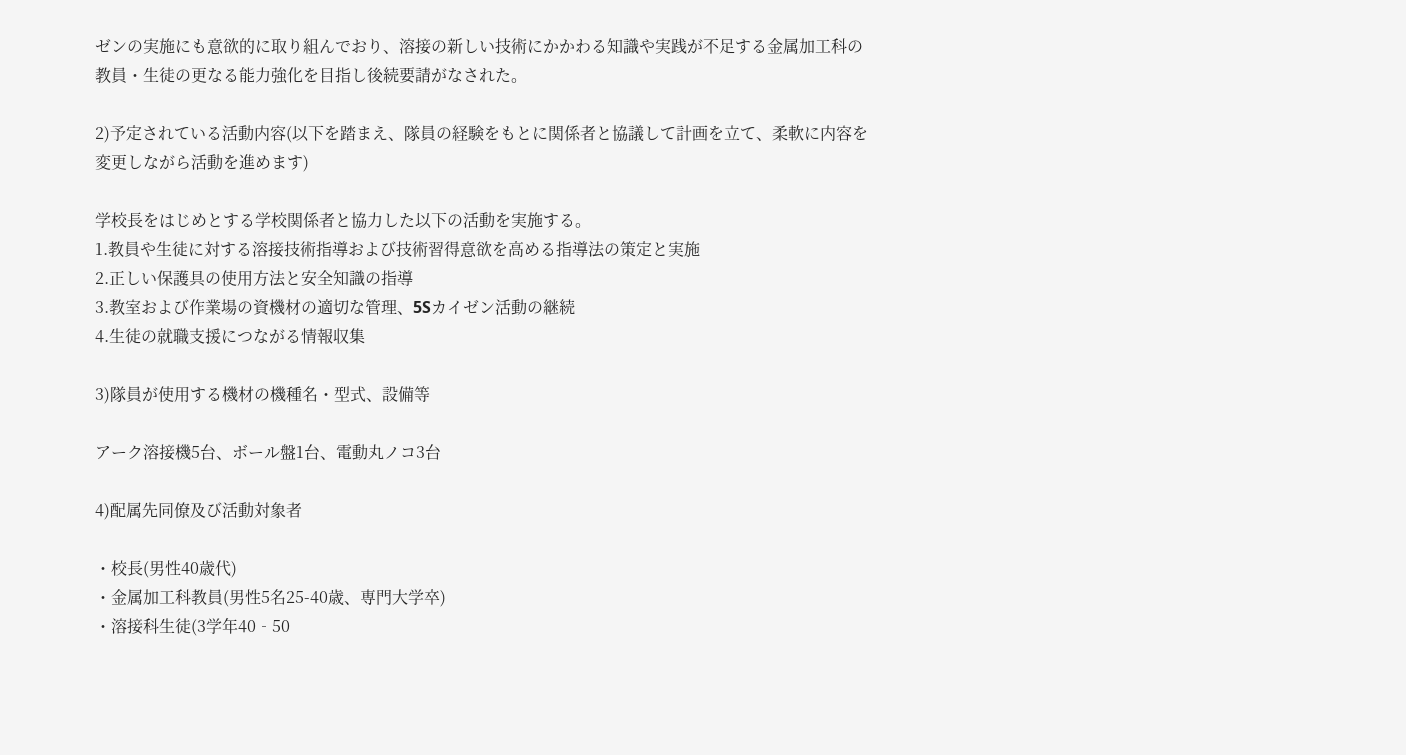ゼンの実施にも意欲的に取り組んでおり、溶接の新しい技術にかかわる知識や実践が不足する金属加工科の教員・生徒の更なる能力強化を目指し後続要請がなされた。

2)予定されている活動内容(以下を踏まえ、隊員の経験をもとに関係者と協議して計画を立て、柔軟に内容を変更しながら活動を進めます)

学校長をはじめとする学校関係者と協力した以下の活動を実施する。
1.教員や生徒に対する溶接技術指導および技術習得意欲を高める指導法の策定と実施
2.正しい保護具の使用方法と安全知識の指導
3.教室および作業場の資機材の適切な管理、5Sカイゼン活動の継続
4.生徒の就職支援につながる情報収集

3)隊員が使用する機材の機種名・型式、設備等

アーク溶接機5台、ボール盤1台、電動丸ノコ3台

4)配属先同僚及び活動対象者

・校長(男性40歳代)
・金属加工科教員(男性5名25-40歳、専門大学卒)
・溶接科生徒(3学年40‐50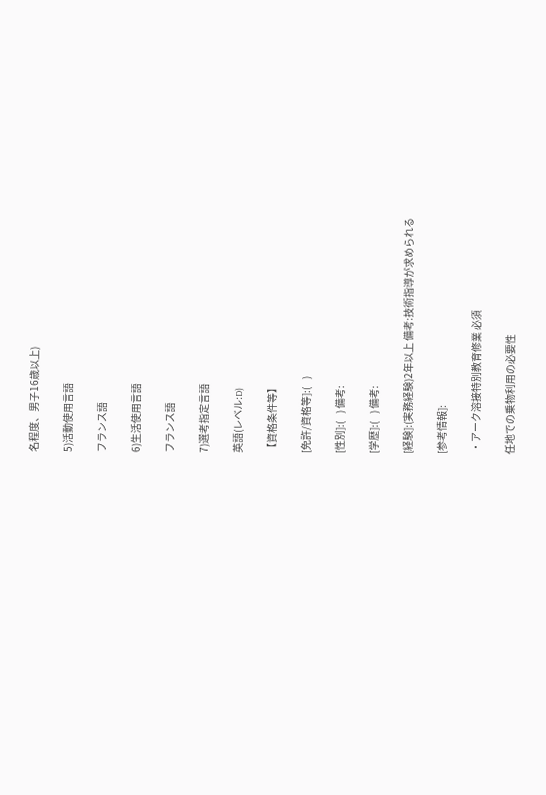名程度、男子16歳以上)

5)活動使用言語

フランス語

6)生活使用言語

フランス語

7)選考指定言語

英語(レベル:D)

【資格条件等】

[免許/資格等]:(    )

[性別]:(    ) 備考:

[学歴]:(    ) 備考:

[経験]:(実務経験)2年以上 備考:技術指導が求められる

[参考情報]:

 ・アーク溶接特別教育修業 必須

任地での乗物利用の必要性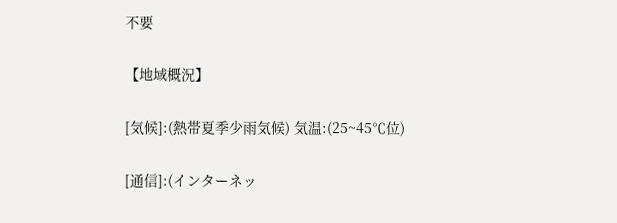不要

【地域概況】

[気候]:(熱帯夏季少雨気候) 気温:(25~45℃位)

[通信]:(インターネッ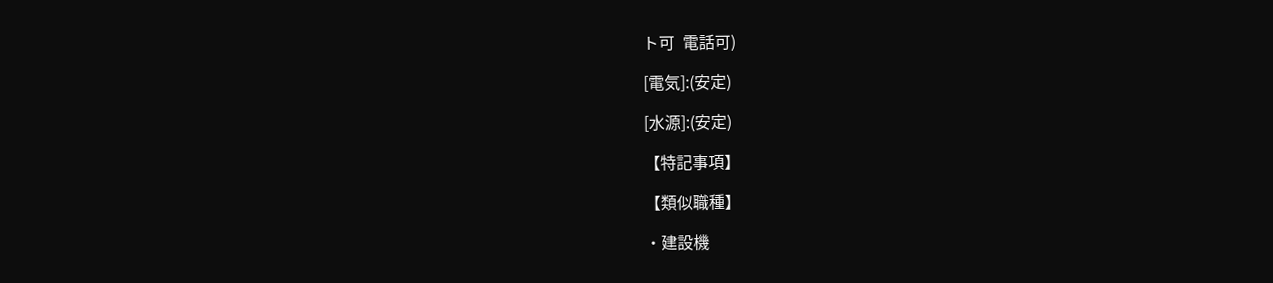ト可  電話可)

[電気]:(安定)

[水源]:(安定)

【特記事項】

【類似職種】

・建設機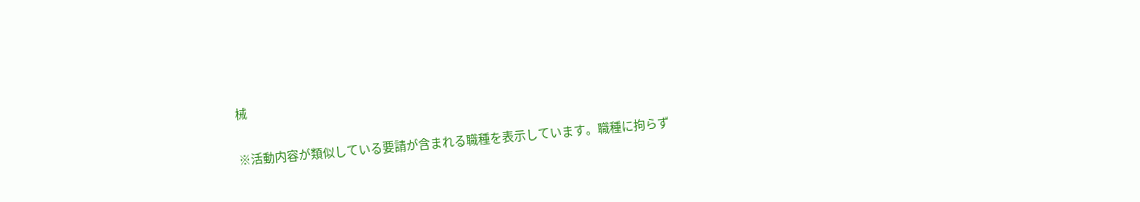械

※活動内容が類似している要請が含まれる職種を表示しています。職種に拘らず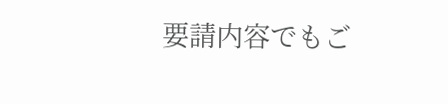要請内容でもご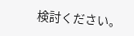検討ください。